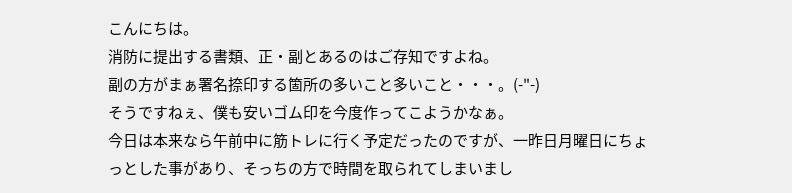こんにちは。
消防に提出する書類、正・副とあるのはご存知ですよね。
副の方がまぁ署名捺印する箇所の多いこと多いこと・・・。(-"-)
そうですねぇ、僕も安いゴム印を今度作ってこようかなぁ。
今日は本来なら午前中に筋トレに行く予定だったのですが、一昨日月曜日にちょっとした事があり、そっちの方で時間を取られてしまいまし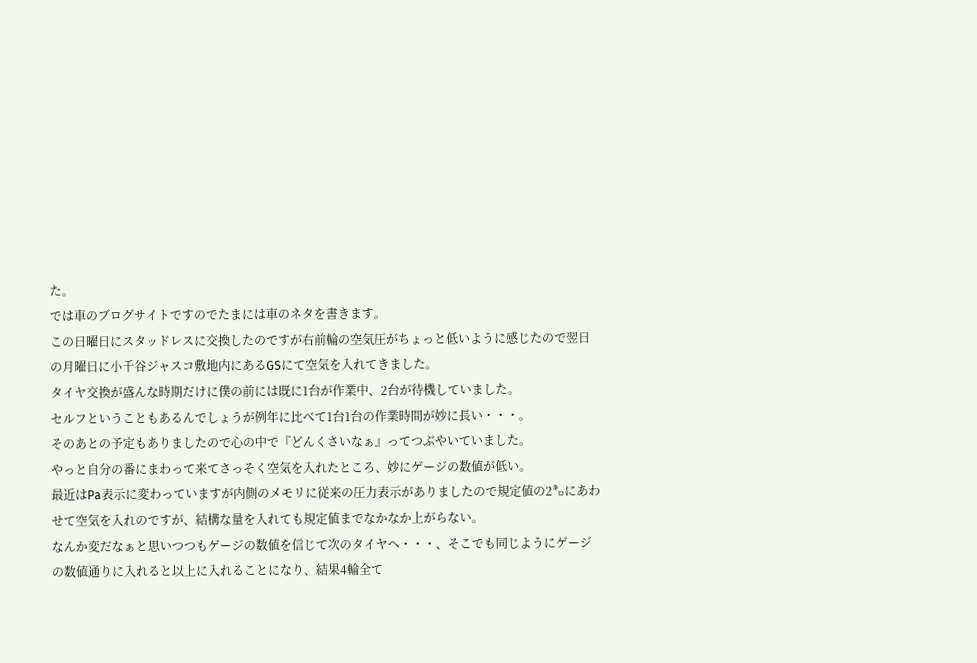た。
では車のブログサイトですのでたまには車のネタを書きます。
この日曜日にスタッドレスに交換したのですが右前輪の空気圧がちょっと低いように感じたので翌日の月曜日に小千谷ジャスコ敷地内にあるGSにて空気を入れてきました。
タイヤ交換が盛んな時期だけに僕の前には既に1台が作業中、2台が待機していました。
セルフということもあるんでしょうが例年に比べて1台1台の作業時間が妙に長い・・・。
そのあとの予定もありましたので心の中で『どんくさいなぁ』ってつぶやいていました。
やっと自分の番にまわって来てさっそく空気を入れたところ、妙にゲージの数値が低い。
最近はPa表示に変わっていますが内側のメモリに従来の圧力表示がありましたので規定値の2㌔にあわせて空気を入れのですが、結構な量を入れても規定値までなかなか上がらない。
なんか変だなぁと思いつつもゲージの数値を信じて次のタイヤへ・・・、そこでも同じようにゲージの数値通りに入れると以上に入れることになり、結果4輪全て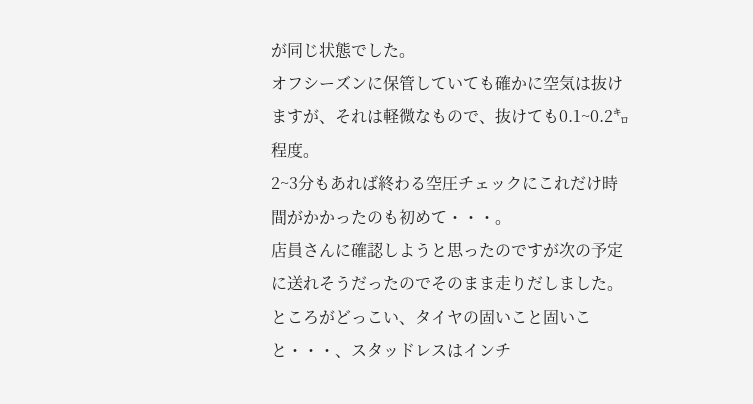が同じ状態でした。
オフシーズンに保管していても確かに空気は抜けますが、それは軽微なもので、抜けても0.1~0.2㌔程度。
2~3分もあれば終わる空圧チェックにこれだけ時間がかかったのも初めて・・・。
店員さんに確認しようと思ったのですが次の予定に送れそうだったのでそのまま走りだしました。
ところがどっこい、タイヤの固いこと固いこと・・・、スタッドレスはインチ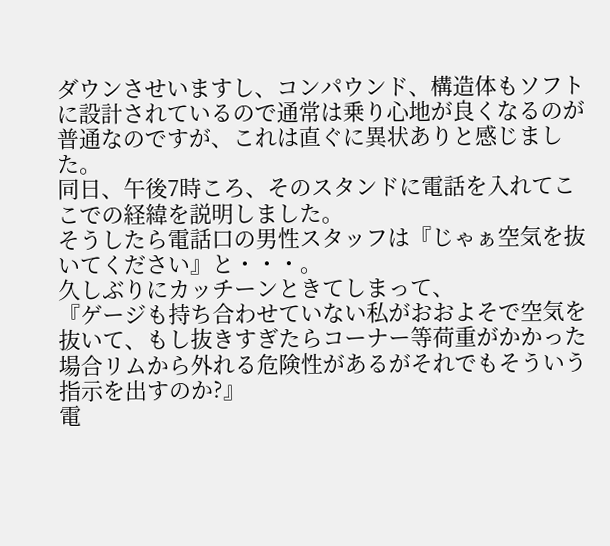ダウンさせいますし、コンパウンド、構造体もソフトに設計されているので通常は乗り心地が良くなるのが普通なのですが、これは直ぐに異状ありと感じました。
同日、午後7時ころ、そのスタンドに電話を入れてここでの経緯を説明しました。
そうしたら電話口の男性スタッフは『じゃぁ空気を抜いてください』と・・・。
久しぶりにカッチーンときてしまって、
『ゲージも持ち合わせていない私がおおよそで空気を抜いて、もし抜きすぎたらコーナー等荷重がかかった場合リムから外れる危険性があるがそれでもそういう指示を出すのか?』
電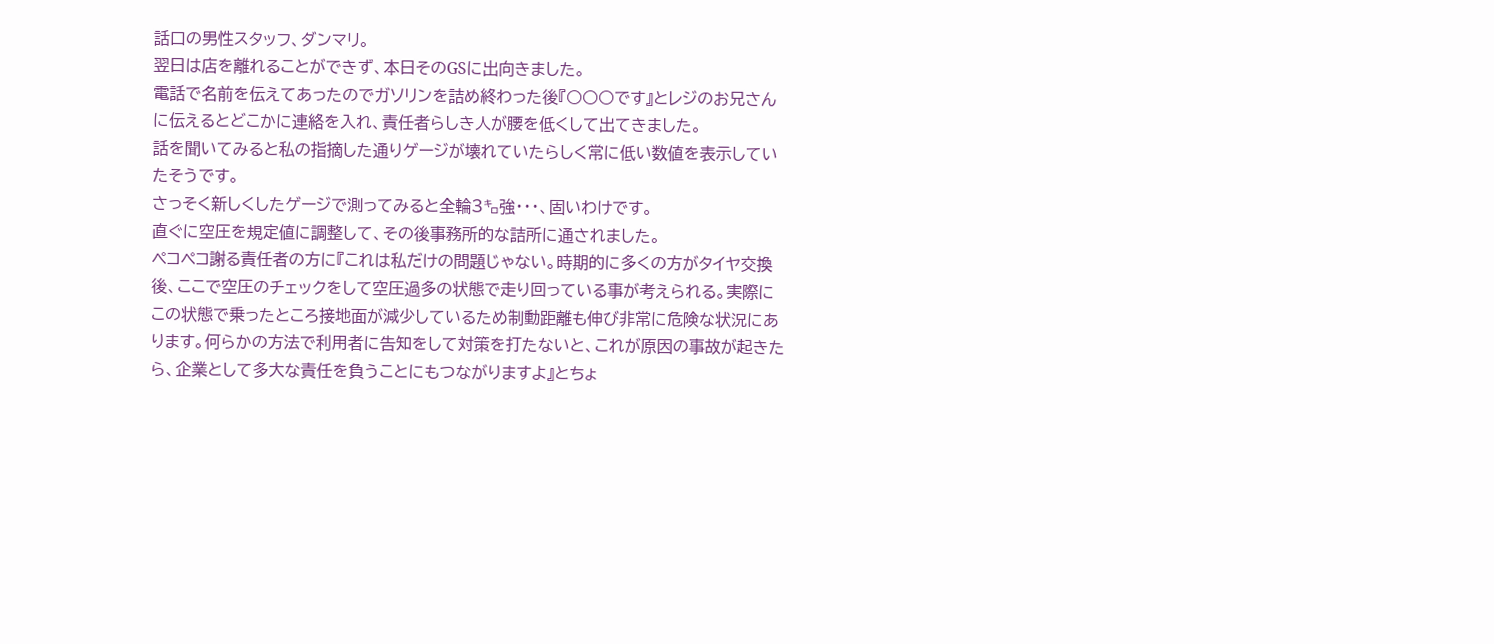話口の男性スタッフ、ダンマリ。
翌日は店を離れることができず、本日そのGSに出向きました。
電話で名前を伝えてあったのでガソリンを詰め終わった後『○○○です』とレジのお兄さんに伝えるとどこかに連絡を入れ、責任者らしき人が腰を低くして出てきました。
話を聞いてみると私の指摘した通りゲージが壊れていたらしく常に低い数値を表示していたそうです。
さっそく新しくしたゲージで測ってみると全輪3㌔強・・・、固いわけです。
直ぐに空圧を規定値に調整して、その後事務所的な詰所に通されました。
ペコペコ謝る責任者の方に『これは私だけの問題じゃない。時期的に多くの方がタイヤ交換後、ここで空圧のチェックをして空圧過多の状態で走り回っている事が考えられる。実際にこの状態で乗ったところ接地面が減少しているため制動距離も伸び非常に危険な状況にあります。何らかの方法で利用者に告知をして対策を打たないと、これが原因の事故が起きたら、企業として多大な責任を負うことにもつながりますよ』とちょ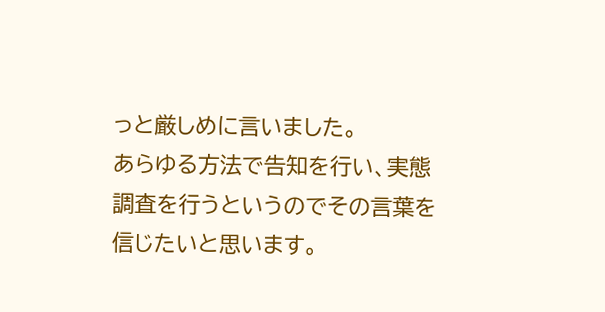っと厳しめに言いました。
あらゆる方法で告知を行い、実態調査を行うというのでその言葉を信じたいと思います。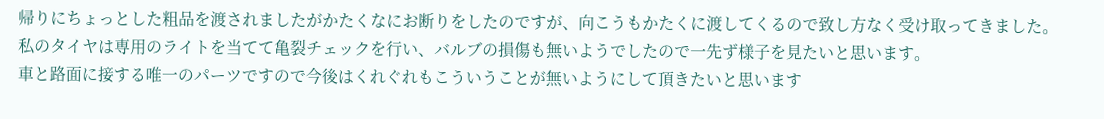帰りにちょっとした粗品を渡されましたがかたくなにお断りをしたのですが、向こうもかたくに渡してくるので致し方なく受け取ってきました。
私のタイヤは専用のライトを当てて亀裂チェックを行い、バルブの損傷も無いようでしたので一先ず様子を見たいと思います。
車と路面に接する唯一のパーツですので今後はくれぐれもこういうことが無いようにして頂きたいと思います